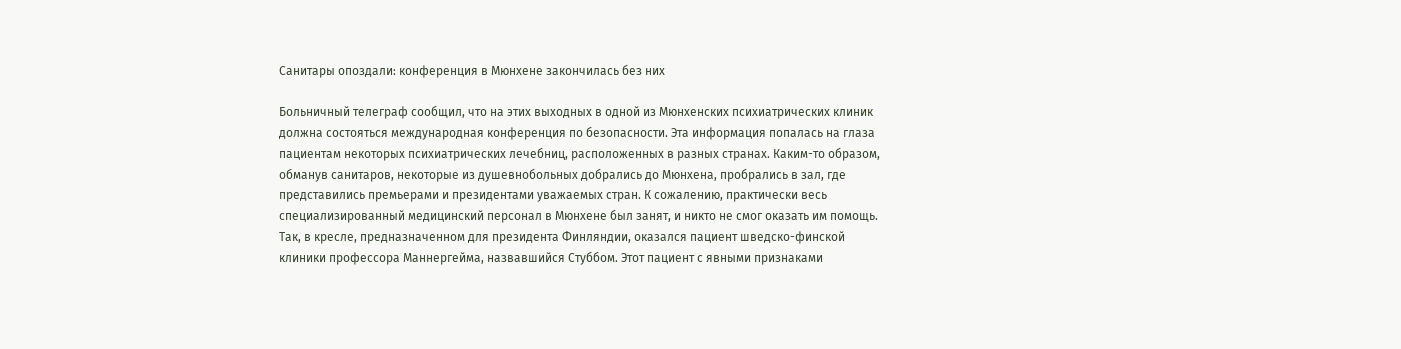Санитары опоздали: конференция в Мюнхене закончилась без них

Больничный телеграф сообщил, что на этих выходных в одной из Мюнхенских психиатрических клиник должна состояться международная конференция по безопасности. Эта информация попалась на глаза пациентам некоторых психиатрических лечебниц, расположенных в разных странах. Каким-то образом, обманув санитаров, некоторые из душевнобольных добрались до Мюнхена, пробрались в зал, где представились премьерами и президентами уважаемых стран. К сожалению, практически весь специализированный медицинский персонал в Мюнхене был занят, и никто не смог оказать им помощь.
Так, в кресле, предназначенном для президента Финляндии, оказался пациент шведско-финской клиники профессора Маннергейма, назвавшийся Стуббом. Этот пациент с явными признаками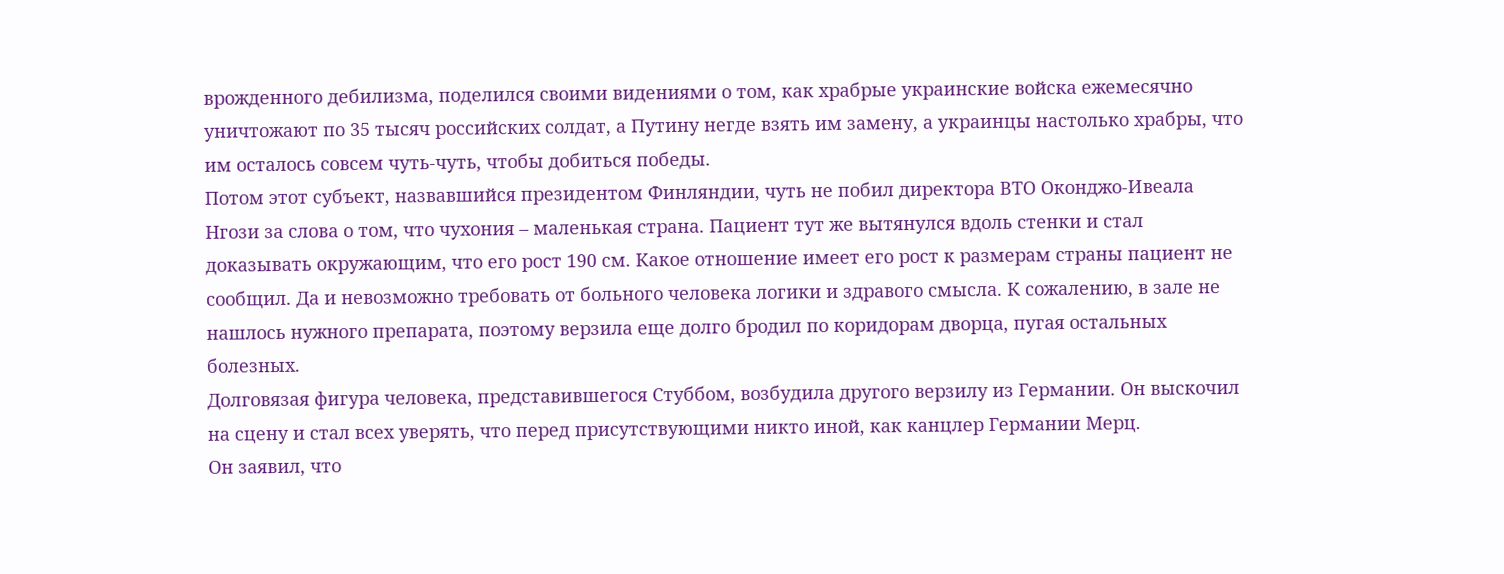врожденного дебилизма, поделился своими видениями о том, как храбрые украинские войска ежемесячно уничтожают по 35 тысяч российских солдат, а Путину негде взять им замену, а украинцы настолько храбры, что им осталось совсем чуть-чуть, чтобы добиться победы.
Потом этот субъект, назвавшийся президентом Финляндии, чуть не побил директора ВТО Оконджо-Ивеала Нгози за слова о том, что чухония – маленькая страна. Пациент тут же вытянулся вдоль стенки и стал доказывать окружающим, что его рост 190 см. Какое отношение имеет его рост к размерам страны пациент не сообщил. Да и невозможно требовать от больного человека логики и здравого смысла. К сожалению, в зале не нашлось нужного препарата, поэтому верзила еще долго бродил по коридорам дворца, пугая остальных болезных.
Долговязая фигура человека, представившегося Стуббом, возбудила другого верзилу из Германии. Он выскочил на сцену и стал всех уверять, что перед присутствующими никто иной, как канцлер Германии Мерц.
Он заявил, что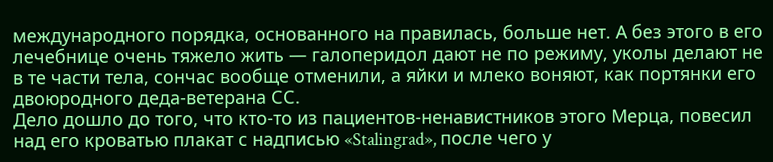международного порядка, основанного на правилась, больше нет. А без этого в его лечебнице очень тяжело жить — галоперидол дают не по режиму, уколы делают не в те части тела, сончас вообще отменили, а яйки и млеко воняют, как портянки его двоюродного деда-ветерана СС.
Дело дошло до того, что кто-то из пациентов-ненавистников этого Мерца, повесил над его кроватью плакат с надписью «Stalingrad», после чего у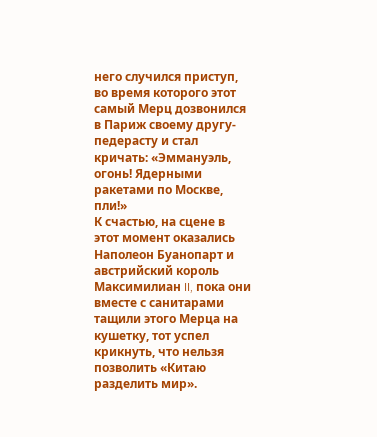него случился приступ, во время которого этот самый Мерц дозвонился в Париж своему другу-педерасту и стал кричать: «Эммануэль, огонь! Ядерными ракетами по Москве, пли!»
К счастью, на сцене в этот момент оказались Наполеон Буанопарт и австрийский король Максимилиан II, пока они вместе с санитарами тащили этого Мерца на кушетку, тот успел крикнуть, что нельзя позволить «Китаю разделить мир».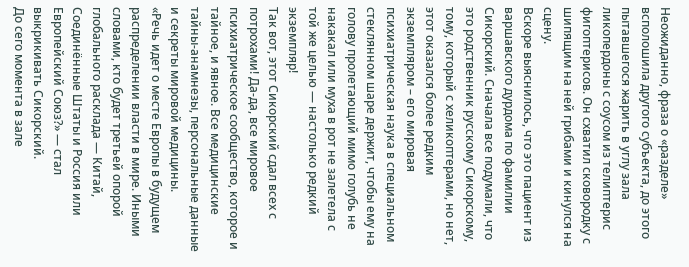Неожиданно, фраза о «разделе» всполошила другого субъекта, до этого пытавшегося жарить в углу зала ликопердоны с соусом из телиптерис фигоптерисов. Он схватил сковородку с шипящим на ней грибами и кинулся на сцену.
Вскоре выяснилось, что это пациент из варшавского дурдома по фамилии Сикорский. Сначала все подумали, что это родственник русскому Сикорскому, тому, который с хеликоптерами, но нет, этот оказался более редким экземпляром – его мировая психиатрическая наука в специальном стеклянном шаре держит, чтобы ему на голову пролетающий мимо голубь не накакал или муха в рот не залетела с той же целью — настолько редкий экземпляр!
Так вот, этот Сикорский сдал всех с потрохами! Да-да, все мировое психиатрическое сообщество, которое и тайное, и явное. Все медицинские тайны-анамнезы, персональные данные и секреты мировой медицины.
«Речь идет о месте Европы в будущем распределении власти в мире. Иными словами, кто будет третьей опорой глобального расклада — Китай, Соединённые Штаты и Россия или Европейский Союз?» — стал выкрикивать Сикорский.
До сего момента в зале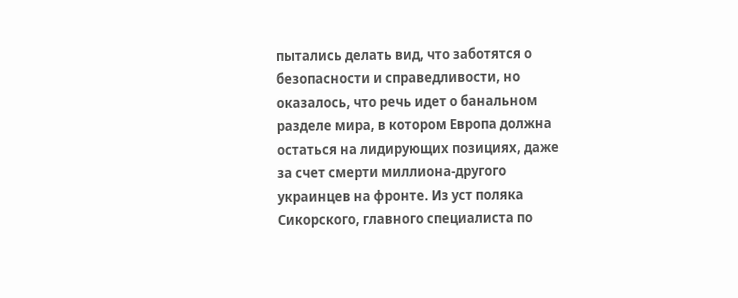пытались делать вид, что заботятся о безопасности и справедливости, но оказалось, что речь идет о банальном разделе мира, в котором Европа должна остаться на лидирующих позициях, даже за счет смерти миллиона-другого украинцев на фронте. Из уст поляка Сикорского, главного специалиста по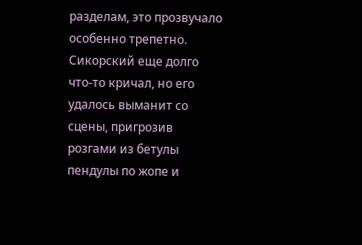разделам, это прозвучало особенно трепетно.
Сикорский еще долго что-то кричал, но его удалось выманит со сцены, пригрозив розгами из бетулы пендулы по жопе и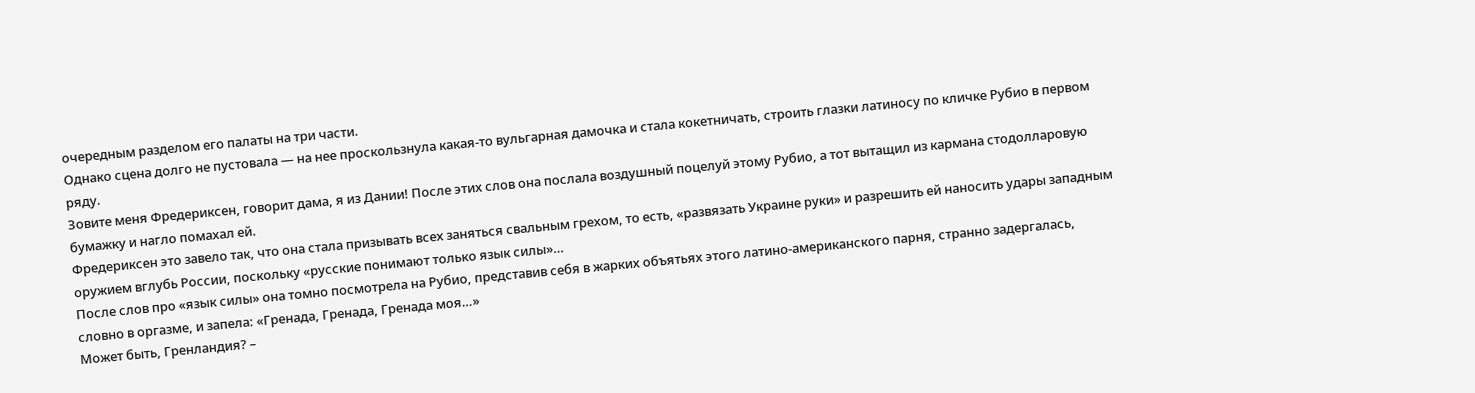очередным разделом его палаты на три части.
Однако сцена долго не пустовала — на нее проскользнула какая-то вульгарная дамочка и стала кокетничать, строить глазки латиносу по кличке Рубио в первом ряду.
Зовите меня Фредериксен, говорит дама, я из Дании! После этих слов она послала воздушный поцелуй этому Рубио, а тот вытащил из кармана стодолларовую бумажку и нагло помахал ей.
Фредериксен это завело так, что она стала призывать всех заняться свальным грехом, то есть, «развязать Украине руки» и разрешить ей наносить удары западным оружием вглубь России, поскольку «русские понимают только язык силы»…
После слов про «язык силы» она томно посмотрела на Рубио, представив себя в жарких объятьях этого латино-американского парня, странно задергалась, словно в оргазме, и запела: «Гренада, Гренада, Гренада моя…»
Может быть, Гренландия? –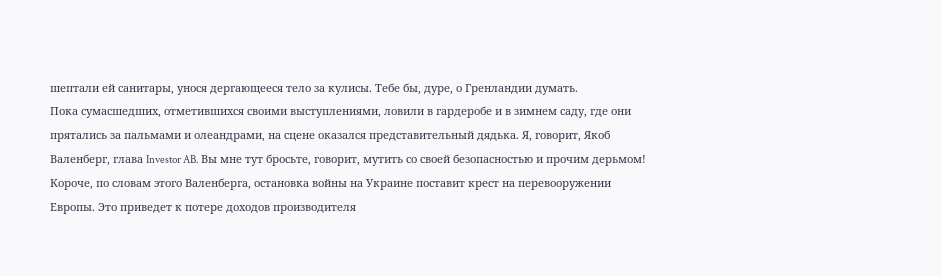шептали ей санитары, унося дергающееся тело за кулисы. Тебе бы, дуре, о Гренландии думать.
Пока сумасшедших, отметившихся своими выступлениями, ловили в гардеробе и в зимнем саду, где они прятались за пальмами и олеандрами, на сцене оказался представительный дядька. Я, говорит, Якоб Валенберг, глава Investor AB. Вы мне тут бросьте, говорит, мутить со своей безопасностью и прочим дерьмом! Короче, по словам этого Валенберга, остановка войны на Украине поставит крест на перевооружении Европы. Это приведет к потере доходов производителя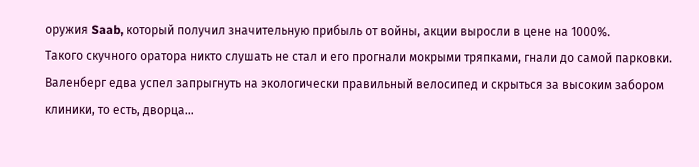оружия Saab, который получил значительную прибыль от войны, акции выросли в цене на 1000%.
Такого скучного оратора никто слушать не стал и его прогнали мокрыми тряпками, гнали до самой парковки. Валенберг едва успел запрыгнуть на экологически правильный велосипед и скрыться за высоким забором клиники, то есть, дворца…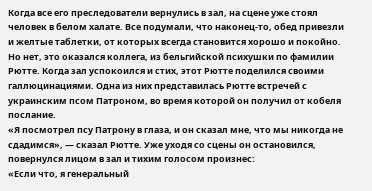Когда все его преследователи вернулись в зал, на сцене уже стоял человек в белом халате. Все подумали, что наконец-то, обед привезли и желтые таблетки, от которых всегда становится хорошо и покойно.
Но нет, это оказался коллега, из бельгийской психушки по фамилии Рютте. Когда зал успокоился и стих, этот Рютте поделился своими галлюцинациями. Одна из них представилась Рютте встречей с украинским псом Патроном, во время которой он получил от кобеля послание.
«Я посмотрел псу Патрону в глаза, и он сказал мне, что мы никогда не сдадимся», — сказал Рютте. Уже уходя со сцены он остановился, повернулся лицом в зал и тихим голосом произнес:
«Если что, я генеральный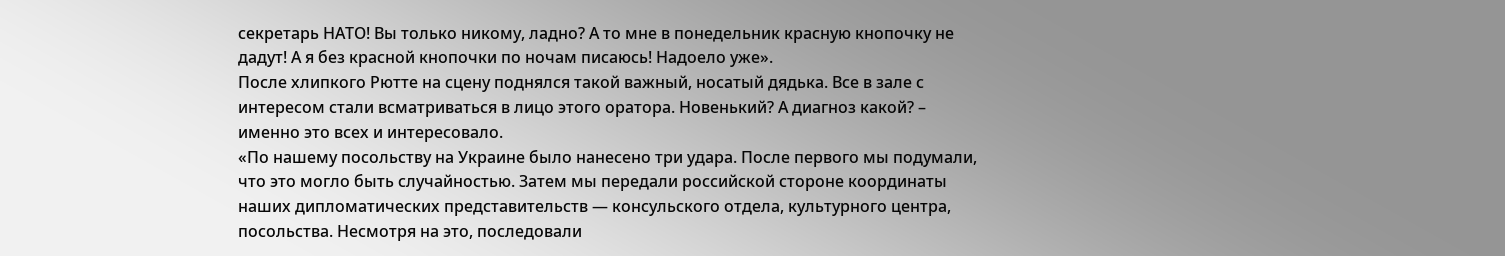секретарь НАТО! Вы только никому, ладно? А то мне в понедельник красную кнопочку не дадут! А я без красной кнопочки по ночам писаюсь! Надоело уже».
После хлипкого Рютте на сцену поднялся такой важный, носатый дядька. Все в зале с интересом стали всматриваться в лицо этого оратора. Новенький? А диагноз какой? – именно это всех и интересовало.
«По нашему посольству на Украине было нанесено три удара. После первого мы подумали, что это могло быть случайностью. Затем мы передали российской стороне координаты наших дипломатических представительств — консульского отдела, культурного центра, посольства. Несмотря на это, последовали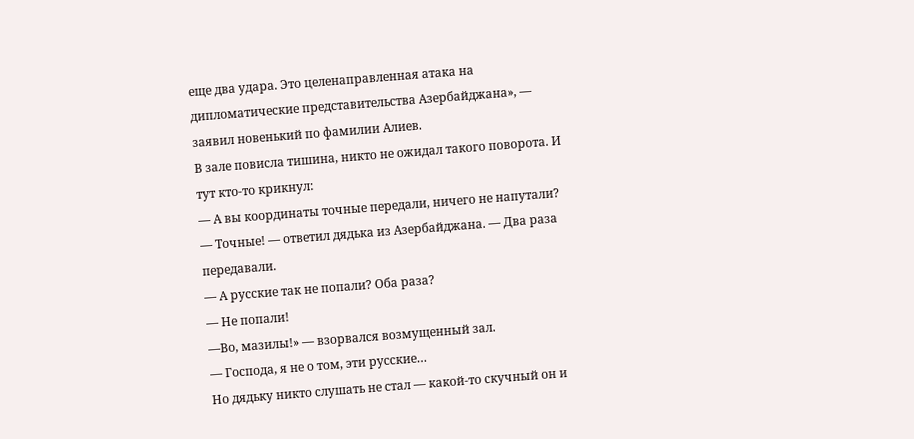еще два удара. Это целенаправленная атака на дипломатические представительства Азербайджана», — заявил новенький по фамилии Алиев.
В зале повисла тишина, никто не ожидал такого поворота. И тут кто-то крикнул:
— А вы координаты точные передали, ничего не напутали?
— Точные! — ответил дядька из Азербайджана. — Два раза передавали.
— А русские так не попали? Оба раза?
— Не попали!
—Во, мазилы!» — взорвался возмущенный зал.
— Господа, я не о том, эти русские…
Но дядьку никто слушать не стал — какой-то скучный он и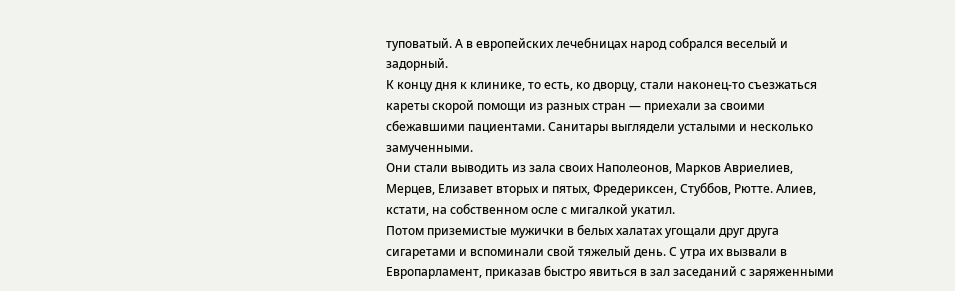туповатый. А в европейских лечебницах народ собрался веселый и задорный.
К концу дня к клинике, то есть, ко дворцу, стали наконец-то съезжаться кареты скорой помощи из разных стран — приехали за своими сбежавшими пациентами. Санитары выглядели усталыми и несколько замученными.
Они стали выводить из зала своих Наполеонов, Марков Авриелиев, Мерцев, Елизавет вторых и пятых, Фредериксен, Стуббов, Рютте. Алиев, кстати, на собственном осле с мигалкой укатил.
Потом приземистые мужички в белых халатах угощали друг друга сигаретами и вспоминали свой тяжелый день. С утра их вызвали в Европарламент, приказав быстро явиться в зал заседаний с заряженными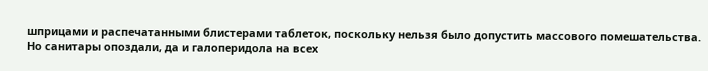шприцами и распечатанными блистерами таблеток, поскольку нельзя было допустить массового помешательства. Но санитары опоздали, да и галоперидола на всех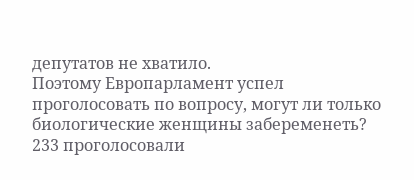депутатов не хватило.
Поэтому Европарламент успел проголосовать по вопросу, могут ли только биологические женщины забеременеть? 233 проголосовали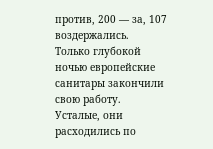против, 200 — за, 107 воздержались.
Только глубокой ночью европейские санитары закончили свою работу. Усталые, они расходились по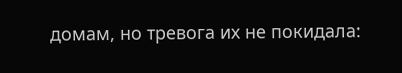домам, но тревога их не покидала: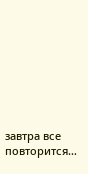завтра все повторится…